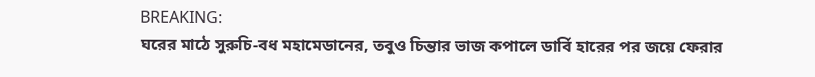BREAKING:
ঘরের মাঠে সুরুচি-বধ মহামেডানের, তবুও চিন্তার ভাজ কপালে ডার্বি হারের পর জয়ে ফেরার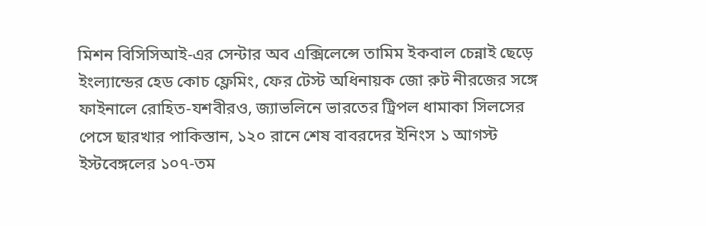মিশন বিসিসিআই-এর সেন্টার অব এক্সিলেন্সে তামিম ইকবাল চেন্নাই ছেড়ে ইংল্যান্ডের হেড কোচ ফ্লেমিং, ফের টেস্ট অধিনায়ক জো রুট নীরজের সঙ্গে ফাইনালে রোহিত-যশবীরও, জ্যাভলিনে ভারতের ট্রিপল ধামাকা সিলসের পেসে ছারখার পাকিস্তান, ১২০ রানে শেষ বাবরদের ইনিংস ১ আগস্ট ইস্টবেঙ্গলের ১০৭-তম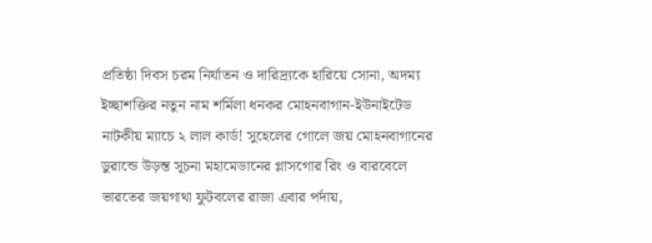প্রতিষ্ঠা দিবস চরম নির্যাতন ও দারিদ্র্যকে হারিয়ে সোনা, অদম্য ইচ্ছাশক্তির নতুন নাম শর্মিলা ধনকর মোহনবাগান-ইউনাইটেড নাটকীয় ম্যাচে ২ লাল কার্ড! সুহেলের গোলে জয় মোহনবাগানের ডুরান্ডে উড়ন্ত সূচনা মহামেডানের গ্লাসগোর রিং ও বারবেলে ভারতের জয়গাথা ফুটবলের রাজা এবার পর্দায়,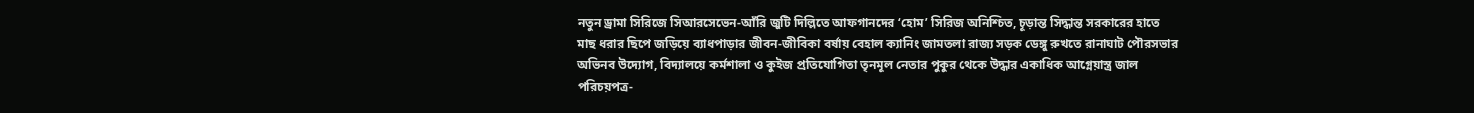নতুন ড্রামা সিরিজে সিআরসেভেন-আঁরি জুটি দিল্লিতে আফগানদের ‘হোম’ সিরিজ অনিশ্চিত, চূড়ান্ত সিদ্ধান্ত সরকারের হাতে মাছ ধরার ছিপে জড়িয়ে ব্যাধপাড়ার জীবন-জীবিকা বর্ষায় বেহাল ক্যানিং জামতলা রাজ্য সড়ক ডেঙ্গু রুখতে রানাঘাট পৌরসভার অভিনব উদ্যোগ, বিদ্যালয়ে কর্মশালা ও কুইজ প্রতিযোগিতা তৃনমূল নেতার পুকুর থেকে উদ্ধার একাধিক আগ্নেয়াস্ত্র জাল পরিচয়পত্র-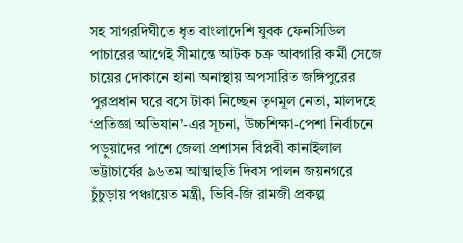সহ সাগরদিঘীতে ধৃত বাংলাদেশি যুবক ফেনসিডিল পাচারের আগেই সীমান্তে আটক চক্র আবগারি কর্মী সেজে চায়ের দোকানে হানা অনাস্থায় অপসারিত জঙ্গিপুরের পুরপ্রধান ঘরে বসে টাকা নিচ্ছেন তৃণমূল নেতা, মালদহে ‘প্রতিজ্ঞা অভিযান’-এর সূচনা, উচ্চশিক্ষা-পেশা নির্বাচনে পড়ুয়াদের পাশে জেলা প্রশাসন বিপ্লবী কানাইলাল ভট্টাচার্যের ৯৬তম আত্মাহুতি দিবস পালন জয়নগরে  চুঁচুড়ায় পঞ্চায়েত মন্ত্রী, ভিবি-জি রামজী প্রকল্প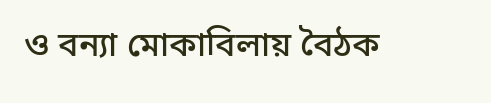ও বন্যা মোকাবিলায় বৈঠক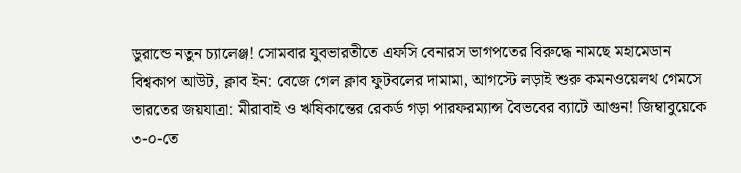ডুরান্ডে নতুন চ্যালেঞ্জ! সোমবার যুবভারতীতে এফসি বেনারস ভাগপতের বিরুদ্ধে নামছে মহামেডান বিশ্বকাপ আউট, ক্লাব ইন: বেজে গেল ক্লাব ফুটবলের দামামা, আগস্টে লড়াই শুরু কমনওয়েলথ গেমসে ভারতের জয়যাত্রা: মীরাবাই ও ঋষিকান্তের রেকর্ড গড়া পারফরম্যান্স বৈভবের ব্যাটে আগুন! জিম্বাবুয়েকে ৩-০-তে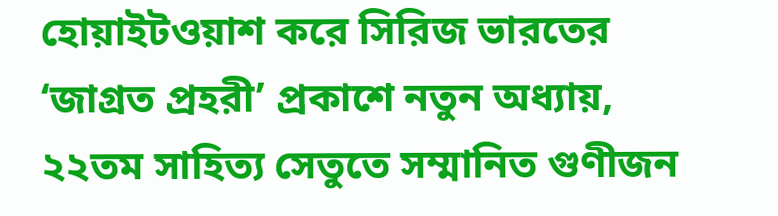হোয়াইটওয়াশ করে সিরিজ ভারতের ‘জাগ্রত প্রহরী’ প্রকাশে নতুন অধ্যায়, ২২তম সাহিত্য সেতুতে সম্মানিত গুণীজন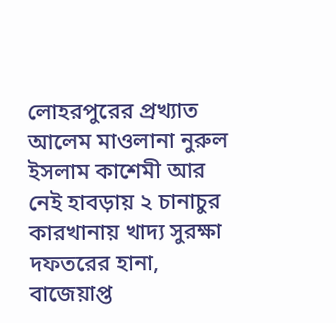লোহরপুরের প্রখ্যাত আলেম মাওলানা নুরুল ইসলাম কাশেমী আর নেই হাবড়ায় ২ চানাচুর কারখানায় খাদ্য সুরক্ষা দফতরের হানা, বাজেয়াপ্ত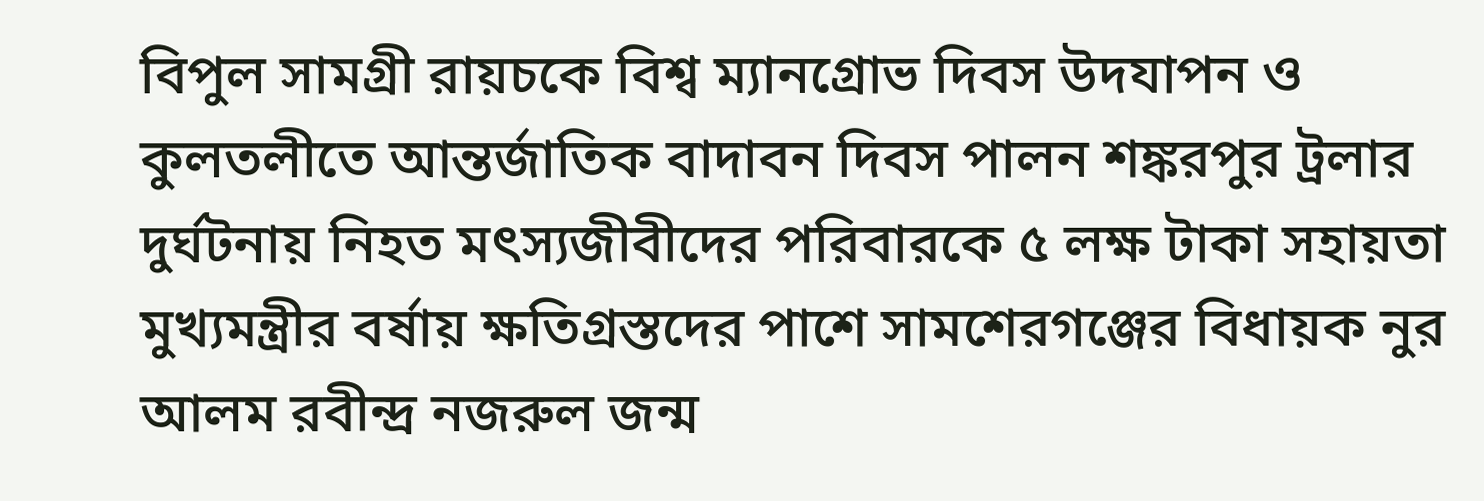বিপুল সামগ্রী রায়চকে বিশ্ব ম্যানগ্রোভ দিবস উদযাপন ও কুলতলীতে আন্তর্জাতিক বাদাবন দিবস পালন শঙ্করপুর ট্রলার দুর্ঘটনায় নিহত মৎস্যজীবীদের পরিবারকে ৫ লক্ষ টাকা সহায়তা মুখ্যমন্ত্রীর বর্ষায় ক্ষতিগ্রস্তদের পাশে সামশেরগঞ্জের বিধায়ক নুর আলম রবীন্দ্র নজরুল জন্ম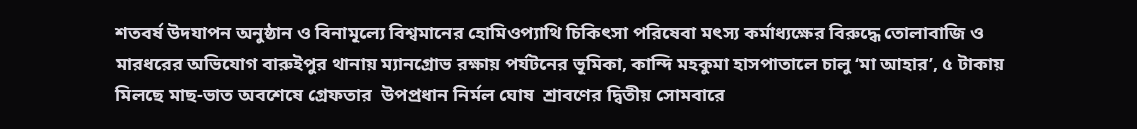শতবর্ষ উদযাপন অনুষ্ঠান ও বিনামূল্যে বিশ্বমানের হোমিওপ্যাথি চিকিৎসা পরিষেবা মৎস্য কর্মাধ্যক্ষের বিরুদ্ধে তোলাবাজি ও মারধরের অভিযোগ বারুইপুর থানায় ম্যানগ্রোভ রক্ষায় পর্যটনের ভূমিকা, কান্দি মহকুমা হাসপাতালে চালু ‘মা আহার’, ৫ টাকায় মিলছে মাছ-ভাত অবশেষে গ্রেফতার  উপপ্রধান নির্মল ঘোষ  শ্রাবণের দ্বিতীয় সোমবারে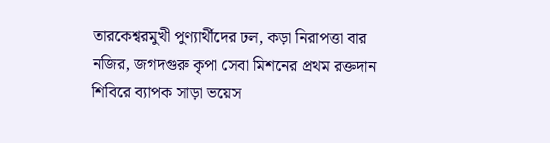তারকেশ্বরমুখী পুণ্যার্থীদের ঢল, কড়া নিরাপত্তা বার নজির, জগদগুরু কৃপা সেবা মিশনের প্রথম রক্তদান শিবিরে ব্যাপক সাড়া ভয়েস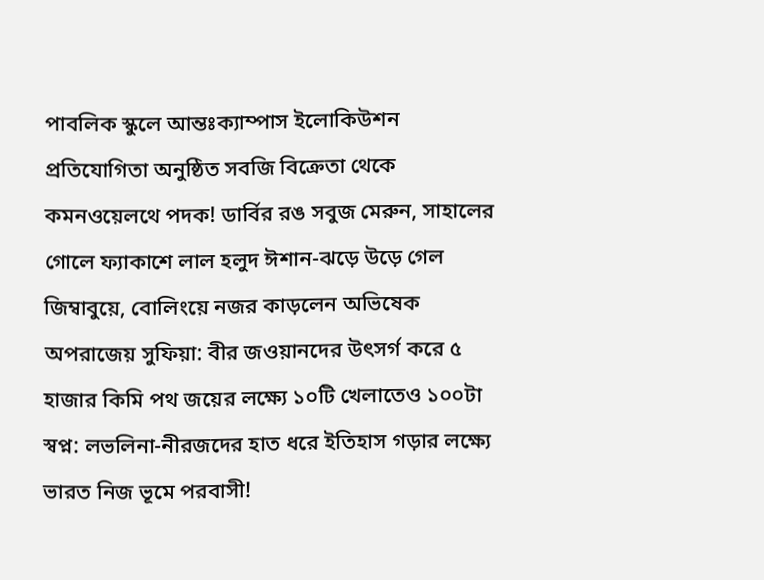পাবলিক স্কুলে আন্তঃক্যাম্পাস ইলোকিউশন প্রতিযোগিতা অনুষ্ঠিত সবজি বিক্রেতা থেকে কমনওয়েলথে পদক! ডার্বির রঙ সবুজ মেরুন, সাহালের গোলে ফ্যাকাশে লাল হলুদ ঈশান-ঝড়ে উড়ে গেল জিম্বাবুয়ে, বোলিংয়ে নজর কাড়লেন অভিষেক অপরাজেয় সুফিয়া: বীর জওয়ানদের উৎসর্গ করে ৫ হাজার কিমি পথ জয়ের লক্ষ্যে ১০টি খেলাতেও ১০০টা স্বপ্ন: লভলিনা-নীরজদের হাত ধরে ইতিহাস গড়ার লক্ষ্যে ভারত নিজ ভূমে পরবাসী!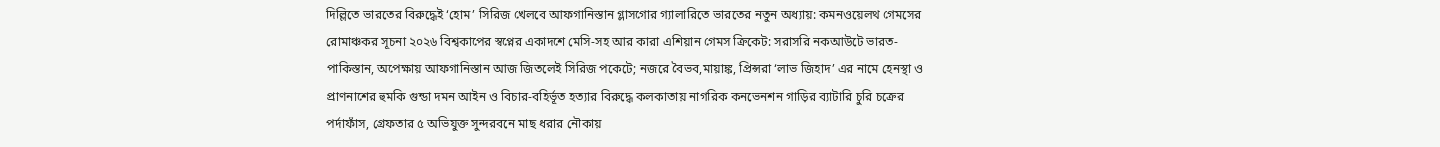দিল্লিতে ভারতের বিরুদ্ধেই ‘হোম’ সিরিজ খেলবে আফগানিস্তান গ্লাসগোর গ্যালারিতে ভারতের নতুন অধ্যায়: কমনওয়েলথ গেমসের রোমাঞ্চকর সূচনা ২০২৬ বিশ্বকাপের স্বপ্নের একাদশে মেসি-সহ আর কারা এশিয়ান গেমস ক্রিকেট: সরাসরি নকআউটে ভারত- পাকিস্তান, অপেক্ষায় আফগানিস্তান আজ জিতলেই সিরিজ পকেটে; নজরে বৈভব,মায়াঙ্ক, প্রিন্সরা ‘লাভ জিহাদ’ এর নামে হেনস্থা ও প্রাণনাশের হুমকি গুন্ডা দমন আইন ও বিচার-বহির্ভূত হত্যার বিরুদ্ধে কলকাতায় নাগরিক কনভেনশন গাড়ির ব্যাটারি চুরি চক্রের পর্দাফাঁস, গ্রেফতার ৫ অভিযুক্ত সুন্দরবনে মাছ ধরার নৌকায়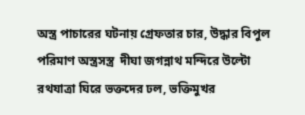অস্ত্র পাচারের ঘটনায় গ্রেফতার চার, উদ্ধার বিপুল পরিমাণ অস্ত্রসস্ত্র  দীঘা জগন্নাথ মন্দিরে উল্টো রথযাত্রা ঘিরে ভক্তদের ঢল, ভক্তিমুখর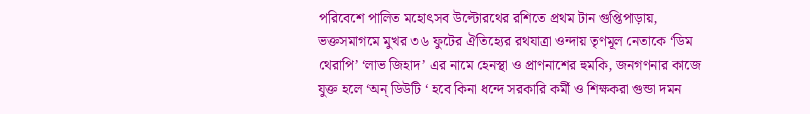পরিবেশে পালিত মহোৎসব উল্টোরথের রশিতে প্রথম টান গুপ্তিপাড়ায়, ভক্তসমাগমে মুখর ৩৬ ফুটের ঐতিহ্যের রথযাত্রা ওন্দায় তৃণমূল নেতাকে ‘ডিম থেরাপি’ ‘লাভ জিহাদ’ এর নামে হেনস্থা ও প্রাণনাশের হুমকি, জনগণনার কাজে যুক্ত হলে ‘অন্ ডিউটি ‘ হবে কিনা ধন্দে সরকারি কর্মী ও শিক্ষকরা গুন্ডা দমন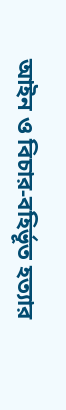আইন ও বিচার-বহির্ভূত হত্যার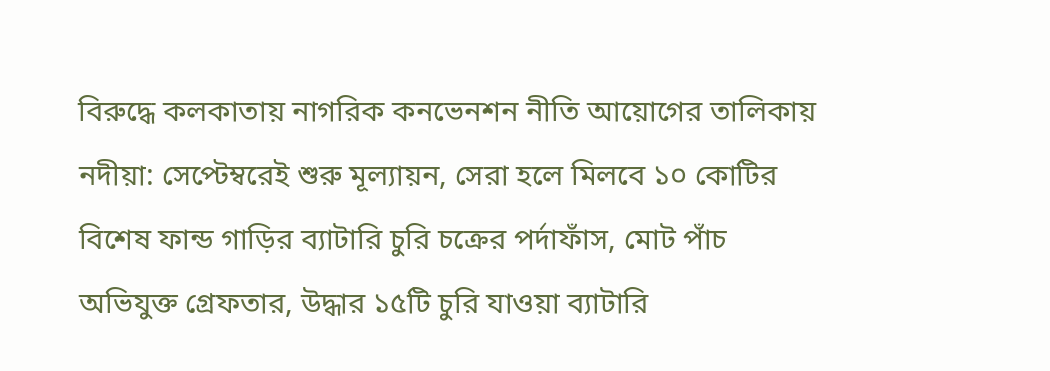বিরুদ্ধে কলকাতায় নাগরিক কনভেনশন নীতি আয়োগের তালিকায় নদীয়া: সেপ্টেম্বরেই শুরু মূল্যায়ন, সেরা হলে মিলবে ১০ কোটির বিশেষ ফান্ড গাড়ির ব্যাটারি চুরি চক্রের পর্দাফাঁস, মোট পাঁচ অভিযুক্ত গ্রেফতার, উদ্ধার ১৫টি চুরি যাওয়া ব্যাটারি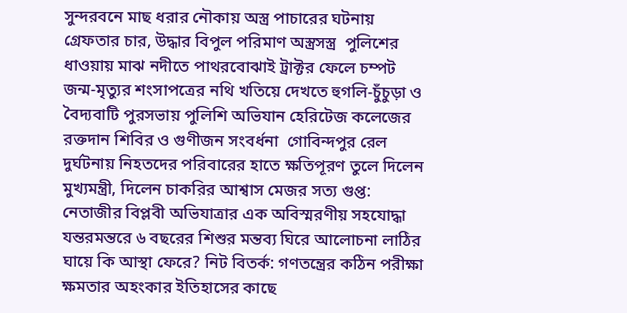সুন্দরবনে মাছ ধরার নৌকায় অস্ত্র পাচারের ঘটনায় গ্রেফতার চার, উদ্ধার বিপুল পরিমাণ অস্ত্রসস্ত্র  পুলিশের ধাওয়ায় মাঝ নদীতে পাথরবোঝাই ট্রাক্টর ফেলে চম্পট জন্ম-মৃত্যুর শংসাপত্রের নথি খতিয়ে দেখতে হুগলি-চুঁচুড়া ও বৈদ্যবাটি পুরসভায় পুলিশি অভিযান হেরিটেজ কলেজের রক্তদান শিবির ও গুণীজন সংবর্ধনা  গোবিন্দপুর রেল দুর্ঘটনায় নিহতদের পরিবারের হাতে ক্ষতিপূরণ তুলে দিলেন মুখ্যমন্ত্রী, দিলেন চাকরির আশ্বাস মেজর সত্য গুপ্ত: নেতাজীর বিপ্লবী অভিযাত্রার এক অবিস্মরণীয় সহযোদ্ধা যন্তরমন্তরে ৬ বছরের শিশুর মন্তব্য ঘিরে আলোচনা লাঠির ঘায়ে কি আস্থা ফেরে? নিট বিতর্ক: গণতন্ত্রের কঠিন পরীক্ষা ক্ষমতার অহংকার ইতিহাসের কাছে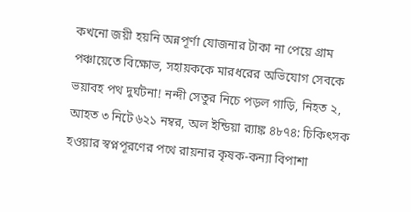কখনো জয়ী হয়নি অন্নপূর্ণা যোজনার টাকা না পেয়ে গ্রাম পঞ্চায়েতে বিক্ষোভ, সহায়ককে মারধরের অভিযোগ সেবকে ভয়াবহ পথ দুর্ঘটনা! নন্দী সেতুর নিচে পড়ল গাড়ি, নিহত ২, আহত ৩ নিটে ৬২১ নম্বর, অল ইন্ডিয়া র‍্যাঙ্ক ৪৮৭৪: চিকিৎসক হওয়ার স্বপ্নপূরণের পথে রায়নার কৃষক-কন্যা বিপাশা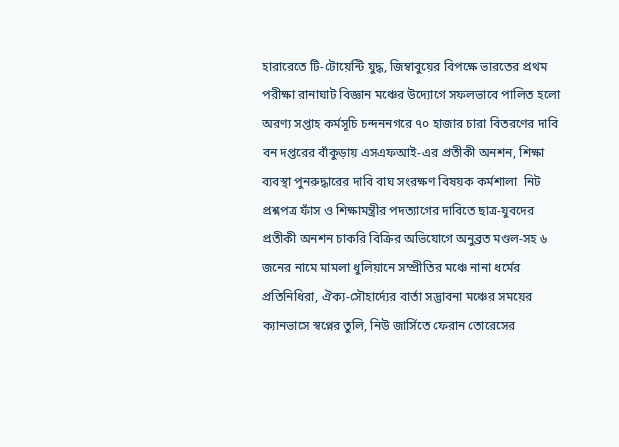হারারেতে টি-টোয়েন্টি যুদ্ধ, জিম্বাবুয়ের বিপক্ষে ভারতের প্রথম পরীক্ষা রানাঘাট বিজ্ঞান মঞ্চের উদ্যোগে সফলভাবে পালিত হলো অরণ্য সপ্তাহ কর্মসূচি চন্দননগরে ৭০ হাজার চারা বিতরণের দাবি বন দপ্তরের বাঁকুড়ায় এসএফআই-এর প্রতীকী অনশন, শিক্ষা ব্যবস্থা পুনরুদ্ধারের দাবি বাঘ সংরক্ষণ বিষয়ক কর্মশালা  নিট প্রশ্নপত্র ফাঁস ও শিক্ষামন্ত্রীর পদত্যাগের দাবিতে ছাত্র-যুবদের প্রতীকী অনশন চাকরি বিক্রির অভিযোগে অনুব্রত মণ্ডল-সহ ৬ জনের নামে মামলা ধুলিয়ানে সম্প্রীতির মঞ্চে নানা ধর্মের প্রতিনিধিরা, ঐক্য-সৌহার্দ্যের বার্তা সদ্ভাবনা মঞ্চের সময়ের ক্যানভাসে স্বপ্নের তুলি, নিউ জার্সিতে ফেরান তোরেসের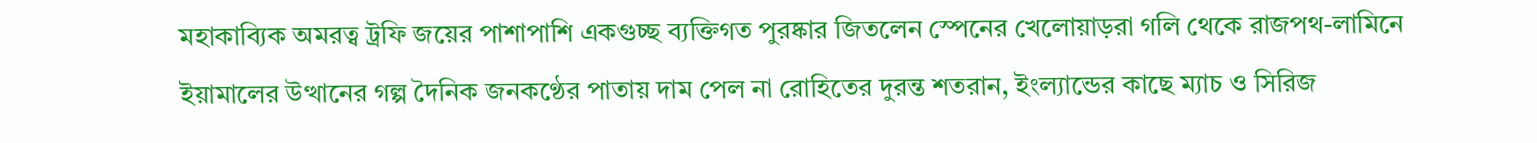মহাকাব্যিক অমরত্ব ট্রফি জয়ের পাশাপাশি একগুচ্ছ ব্যক্তিগত পুরষ্কার জিতলেন স্পেনের খেলোয়াড়রা গলি থেকে রাজপথ-লামিনে ইয়ামালের উত্থানের গল্প দৈনিক জনকণ্ঠের পাতায় দাম পেল না রোহিতের দুরন্ত শতরান, ইংল্যান্ডের কাছে ম্যাচ ও সিরিজ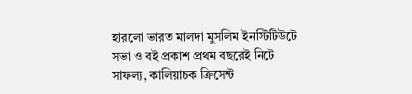হারলো ভারত মালদা মুসলিম ইনস্টিটিউটে সভা ও বই প্রকাশ প্রথম বছরেই নিটে সাফল্য, কালিয়াচক ক্রিসেন্ট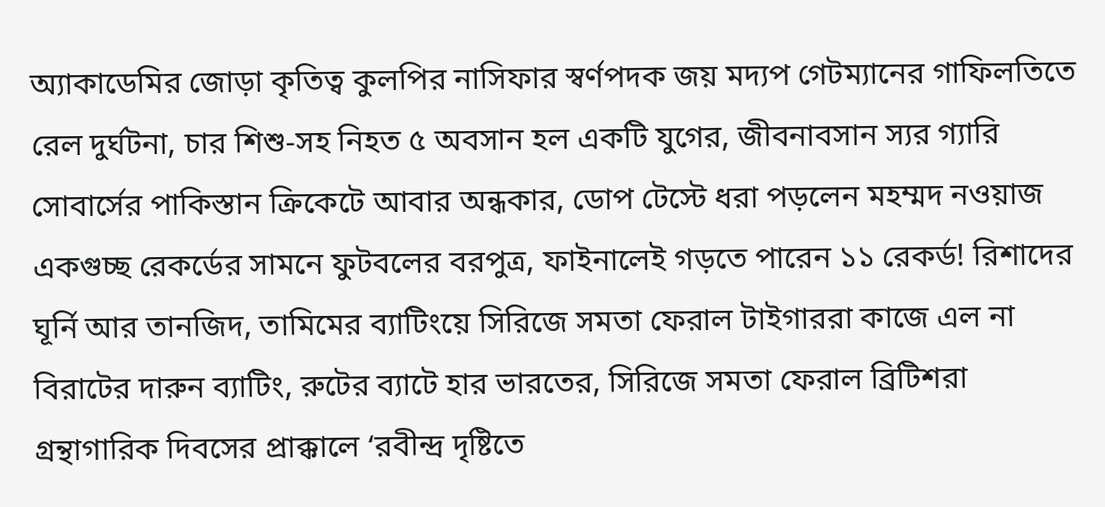অ্যাকাডেমির জোড়া কৃতিত্ব কুলপির নাসিফার স্বর্ণপদক জয় মদ্যপ গেটম্যানের গাফিলতিতে রেল দুর্ঘটনা, চার শিশু-সহ নিহত ৫ অবসান হল একটি যুগের, জীবনাবসান স্যর গ্যারি সোবার্সের পাকিস্তান ক্রিকেটে আবার অন্ধকার, ডোপ টেস্টে ধরা পড়লেন মহম্মদ নওয়াজ একগুচ্ছ রেকর্ডের সামনে ফুটবলের বরপুত্র, ফাইনালেই গড়তে পারেন ১১ রেকর্ড! রিশাদের ঘূর্নি আর তানজিদ, তামিমের ব্যাটিংয়ে সিরিজে সমতা ফেরাল টাইগাররা কাজে এল না বিরাটের দারুন ব্যাটিং, রুটের ব্যাটে হার ভারতের, সিরিজে সমতা ফেরাল ব্রিটিশরা গ্রন্থাগারিক দিবসের প্রাক্কালে ‘রবীন্দ্র দৃষ্টিতে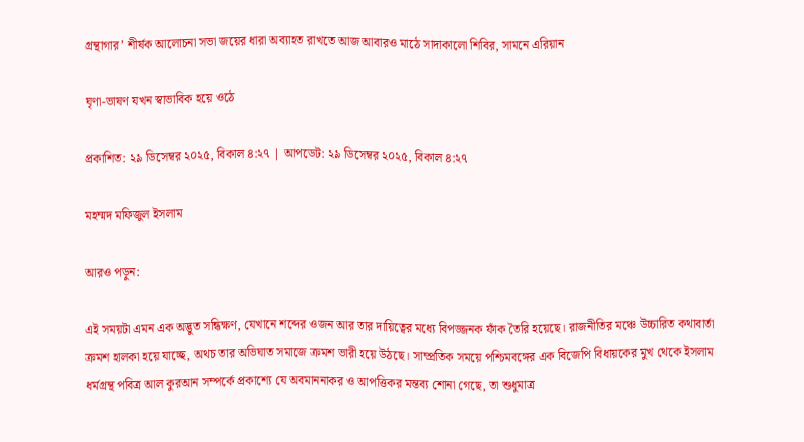গ্রন্থাগার’ শীর্ষক আলোচনা সভা জয়ের ধারা অব্যাহত রাখতে আজ আবারও মাঠে সাদাকালো শিবির, সামনে এরিয়ান

ঘৃণা-ভাষণ যখন স্বাভাবিক হয়ে ওঠে

প্রকাশিত: ২৯ ডিসেম্বর ২০২৫, বিকাল ৪:২৭ | আপডেট: ২৯ ডিসেম্বর ২০২৫, বিকাল ৪:২৭

মহম্মদ মফিজুল ইসলাম

আরও পড়ুন:

এই সময়টা এমন এক অদ্ভুত সন্ধিক্ষণ, যেখানে শব্দের ওজন আর তার দায়িত্বের মধ্যে বিপজ্জনক ফাঁক তৈরি হয়েছে। রাজনীতির মঞ্চে উচ্চারিত কথাবার্তা ক্রমশ হালকা হয়ে যাচ্ছে, অথচ তার অভিঘাত সমাজে ক্রমশ ভারী হয়ে উঠছে। সাম্প্রতিক সময়ে পশ্চিমবঙ্গের এক বিজেপি বিধায়কের মুখ থেকে ইসলাম ধর্মগ্রন্থ পবিত্র আল কুরআন সম্পর্কে প্রকাশ্যে যে অবমাননাকর ও আপত্তিকর মন্তব্য শোনা গেছে, তা শুধুমাত্র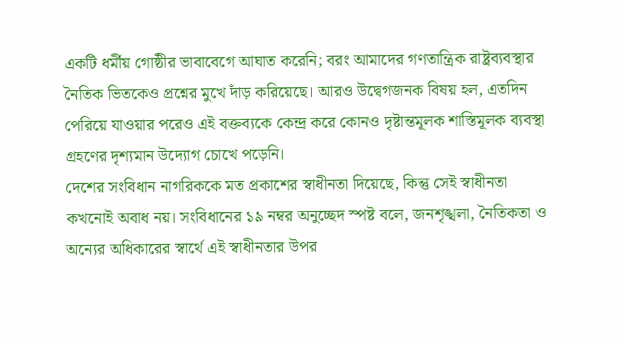একটি ধর্মীয় গোষ্ঠীর ভাবাবেগে আঘাত করেনি; বরং আমাদের গণতান্ত্রিক রাষ্ট্রব্যবস্থার নৈতিক ভিতকেও প্রশ্নের মুখে দাঁড় করিয়েছে। আরও উদ্বেগজনক বিষয় হল, এতদিন পেরিয়ে যাওয়ার পরেও এই বক্তব্যকে কেন্দ্র করে কোনও দৃষ্টান্তমূলক শাস্তিমূলক ব্যবস্থা গ্রহণের দৃশ্যমান উদ্যোগ চোখে পড়েনি।
দেশের সংবিধান নাগরিককে মত প্রকাশের স্বাধীনতা দিয়েছে, কিন্তু সেই স্বাধীনতা কখনোই অবাধ নয়। সংবিধানের ১৯ নম্বর অনুচ্ছেদ স্পষ্ট বলে, জনশৃঙ্খলা, নৈতিকতা ও অন্যের অধিকারের স্বার্থে এই স্বাধীনতার উপর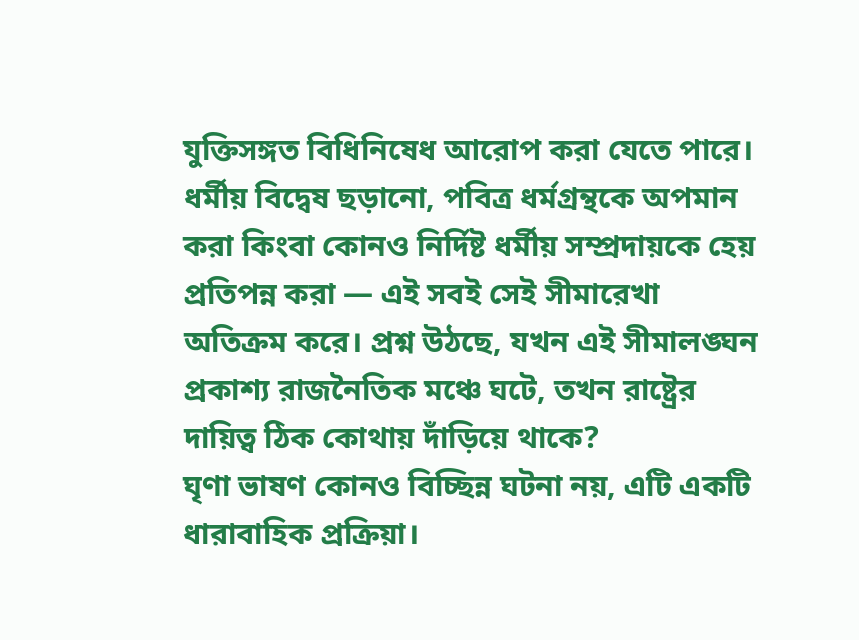যুক্তিসঙ্গত বিধিনিষেধ আরোপ করা যেতে পারে। ধর্মীয় বিদ্বেষ ছড়ানো, পবিত্র ধর্মগ্রন্থকে অপমান করা কিংবা কোনও নির্দিষ্ট ধর্মীয় সম্প্রদায়কে হেয় প্রতিপন্ন করা — এই সবই সেই সীমারেখা অতিক্রম করে। প্রশ্ন উঠছে, যখন এই সীমালঙ্ঘন প্রকাশ্য রাজনৈতিক মঞ্চে ঘটে, তখন রাষ্ট্রের দায়িত্ব ঠিক কোথায় দাঁড়িয়ে থাকে?
ঘৃণা ভাষণ কোনও বিচ্ছিন্ন ঘটনা নয়, এটি একটি ধারাবাহিক প্রক্রিয়া।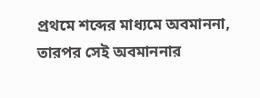প্রথমে শব্দের মাধ্যমে অবমাননা, তারপর সেই অবমাননার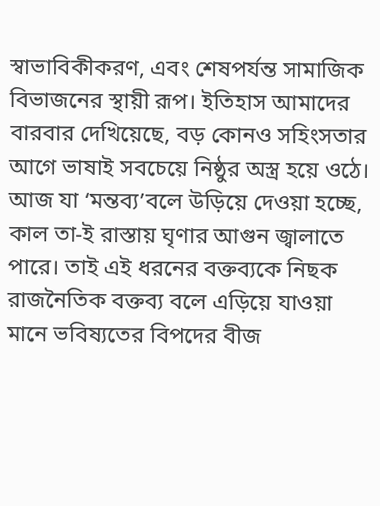স্বাভাবিকীকরণ, এবং শেষপর্যন্ত সামাজিক বিভাজনের স্থায়ী রূপ। ইতিহাস আমাদের বারবার দেখিয়েছে, বড় কোনও সহিংসতার আগে ভাষাই সবচেয়ে নিষ্ঠুর অস্ত্র হয়ে ওঠে। আজ যা ‘মন্তব্য’বলে উড়িয়ে দেওয়া হচ্ছে, কাল তা-ই রাস্তায় ঘৃণার আগুন জ্বালাতে পারে। তাই এই ধরনের বক্তব্যকে নিছক রাজনৈতিক বক্তব্য বলে এড়িয়ে যাওয়া মানে ভবিষ্যতের বিপদের বীজ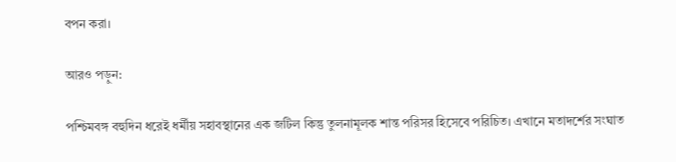বপন করা।

আরও পড়ুন:

পশ্চিমবঙ্গ বহুদিন ধরেই ধর্মীয় সহাবস্থানের এক জটিল কিন্তু তুলনামূলক শান্ত পরিসর হিসেবে পরিচিত। এখানে মতাদর্শের সংঘাত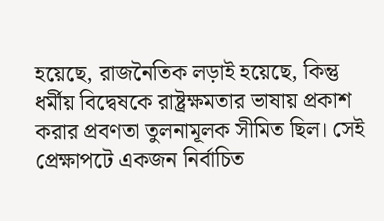হয়েছে, রাজনৈতিক লড়াই হয়েছে, কিন্তু ধর্মীয় বিদ্বেষকে রাষ্ট্রক্ষমতার ভাষায় প্রকাশ করার প্রবণতা তুলনামূলক সীমিত ছিল। সেই প্রেক্ষাপটে একজন নির্বাচিত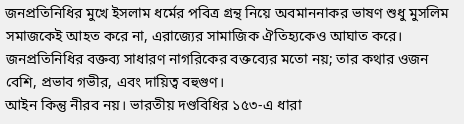জনপ্রতিনিধির মুখে ইসলাম ধর্মের পবিত্র গ্রন্থ নিয়ে অবমাননাকর ভাষণ শুধু মুসলিম সমাজকেই আহত করে না, এরাজ্যের সামাজিক ঐতিহ্যকেও আঘাত করে। জনপ্রতিনিধির বক্তব্য সাধারণ নাগরিকের বক্তব্যের মতো নয়; তার কথার ওজন বেশি, প্রভাব গভীর, এবং দায়িত্ব বহুগুণ।
আইন কিন্তু নীরব নয়। ভারতীয় দণ্ডবিধির ১৫৩-এ ধারা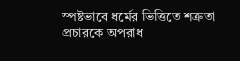স্পষ্টভাবে ধর্মের ভিত্তিতে শত্রুতা প্রচারকে অপরাধ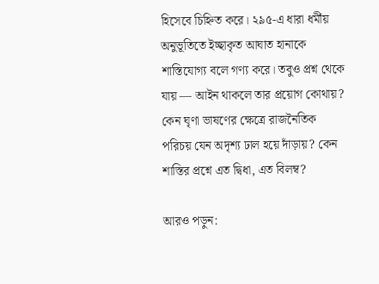হিসেবে চিহ্নিত করে। ২৯৫-এ ধারা ধর্মীয় অনুভূতিতে ইচ্ছাকৃত আঘাত হানাকে শাস্তিযোগ্য বলে গণ্য করে। তবুও প্রশ্ন থেকে যায় — আইন থাকলে তার প্রয়োগ কোথায়? কেন ঘৃণা ভাষণের ক্ষেত্রে রাজনৈতিক পরিচয় যেন অদৃশ্য ঢাল হয়ে দাঁড়ায়? কেন শাস্তির প্রশ্নে এত দ্বিধা, এত বিলম্ব?

আরও পড়ুন: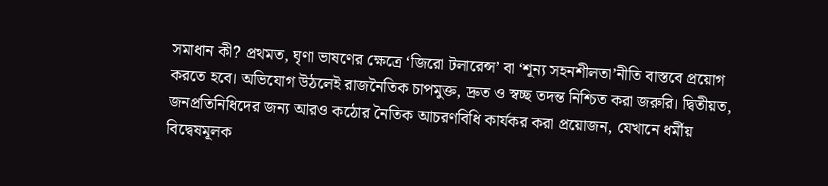সমাধান কী? প্রথমত, ঘৃণা ভাষণের ক্ষেত্রে ‘জিরো টলারেন্স’ বা ‘শূন্য সহনশীলতা’নীতি বাস্তবে প্রয়োগ করতে হবে। অভিযোগ উঠলেই রাজনৈতিক চাপমুক্ত, দ্রুত ও স্বচ্ছ তদন্ত নিশ্চিত করা জরুরি। দ্বিতীয়ত, জনপ্রতিনিধিদের জন্য আরও কঠোর নৈতিক আচরণবিধি কার্যকর করা প্রয়োজন, যেখানে ধর্মীয় বিদ্বেষমূলক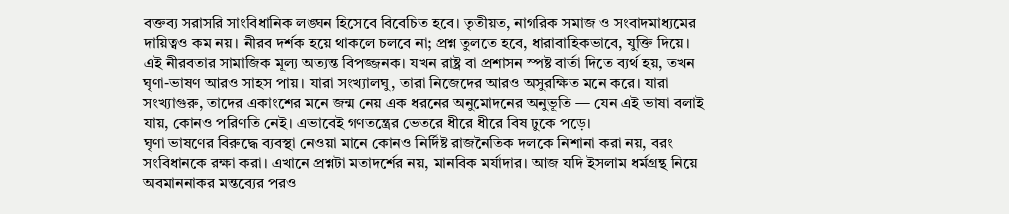বক্তব্য সরাসরি সাংবিধানিক লঙ্ঘন হিসেবে বিবেচিত হবে। তৃতীয়ত, নাগরিক সমাজ ও সংবাদমাধ্যমের দায়িত্বও কম নয়। নীরব দর্শক হয়ে থাকলে চলবে না; প্রশ্ন তুলতে হবে, ধারাবাহিকভাবে, যুক্তি দিয়ে।
এই নীরবতার সামাজিক মূল্য অত্যন্ত বিপজ্জনক। যখন রাষ্ট্র বা প্রশাসন স্পষ্ট বার্তা দিতে ব্যর্থ হয়, তখন ঘৃণা-ভাষণ আরও সাহস পায়। যারা সংখ্যালঘু, তারা নিজেদের আরও অসুরক্ষিত মনে করে। যারা সংখ্যাগুরু, তাদের একাংশের মনে জন্ম নেয় এক ধরনের অনুমোদনের অনুভূতি — যেন এই ভাষা বলাই যায়, কোনও পরিণতি নেই। এভাবেই গণতন্ত্রের ভেতরে ধীরে ধীরে বিষ ঢুকে পড়ে।
ঘৃণা ভাষণের বিরুদ্ধে ব্যবস্থা নেওয়া মানে কোনও নির্দিষ্ট রাজনৈতিক দলকে নিশানা করা নয়, বরং সংবিধানকে রক্ষা করা। এখানে প্রশ্নটা মতাদর্শের নয়, মানবিক মর্যাদার। আজ যদি ইসলাম ধর্মগ্রন্থ নিয়ে অবমাননাকর মন্তব্যের পরও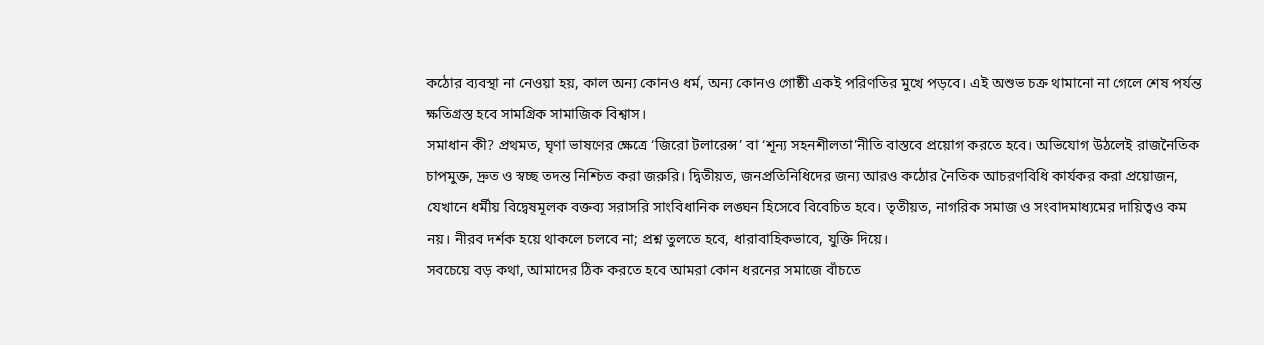কঠোর ব্যবস্থা না নেওয়া হয়, কাল অন্য কোনও ধর্ম, অন্য কোনও গোষ্ঠী একই পরিণতির মুখে পড়বে। এই অশুভ চক্র থামানো না গেলে শেষ পর্যন্ত ক্ষতিগ্রস্ত হবে সামগ্রিক সামাজিক বিশ্বাস।
সমাধান কী? প্রথমত, ঘৃণা ভাষণের ক্ষেত্রে ‘জিরো টলারেন্স’ বা ‘শূন্য সহনশীলতা’নীতি বাস্তবে প্রয়োগ করতে হবে। অভিযোগ উঠলেই রাজনৈতিক চাপমুক্ত, দ্রুত ও স্বচ্ছ তদন্ত নিশ্চিত করা জরুরি। দ্বিতীয়ত, জনপ্রতিনিধিদের জন্য আরও কঠোর নৈতিক আচরণবিধি কার্যকর করা প্রয়োজন, যেখানে ধর্মীয় বিদ্বেষমূলক বক্তব্য সরাসরি সাংবিধানিক লঙ্ঘন হিসেবে বিবেচিত হবে। তৃতীয়ত, নাগরিক সমাজ ও সংবাদমাধ্যমের দায়িত্বও কম নয়। নীরব দর্শক হয়ে থাকলে চলবে না; প্রশ্ন তুলতে হবে, ধারাবাহিকভাবে, যুক্তি দিয়ে।
সবচেয়ে বড় কথা, আমাদের ঠিক করতে হবে আমরা কোন ধরনের সমাজে বাঁচতে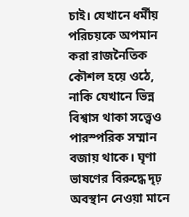চাই। যেখানে ধর্মীয় পরিচয়কে অপমান করা রাজনৈতিক কৌশল হয়ে ওঠে, নাকি যেখানে ভিন্ন বিশ্বাস থাকা সত্ত্বেও পারস্পরিক সম্মান বজায় থাকে। ঘৃণা ভাষণের বিরুদ্ধে দৃঢ় অবস্থান নেওয়া মানে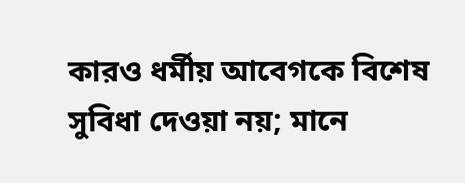কারও ধর্মীয় আবেগকে বিশেষ সুবিধা দেওয়া নয়; মানে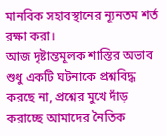মানবিক সহাবস্থানের ন্যূনতম শর্ত রক্ষা করা।
আজ দৃষ্টান্তমূলক শাস্তির অভাব শুধু একটি ঘটনাকে প্রশ্নবিদ্ধ করছে না, প্রশ্নের মুখে দাঁড় করাচ্ছে আমাদের নৈতিক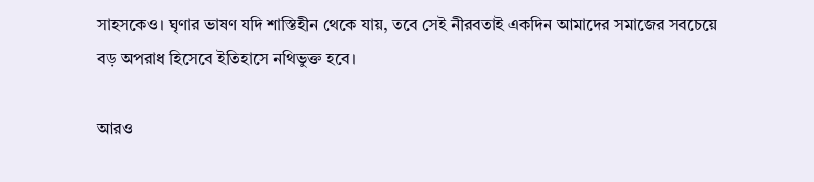সাহসকেও। ঘৃণার ভাষণ যদি শাস্তিহীন থেকে যায়, তবে সেই নীরবতাই একদিন আমাদের সমাজের সবচেয়ে বড় অপরাধ হিসেবে ইতিহাসে নথিভুক্ত হবে।

আরও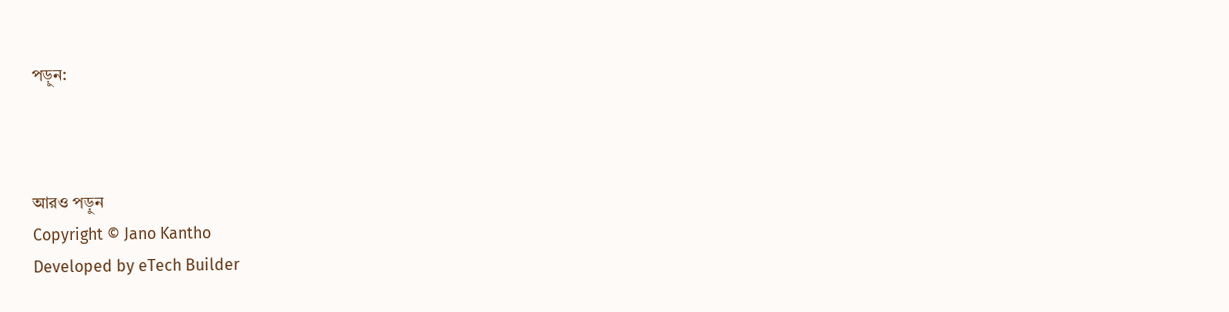পড়ুন:



আরও পড়ুন
Copyright © Jano Kantho
Developed by eTech Builder